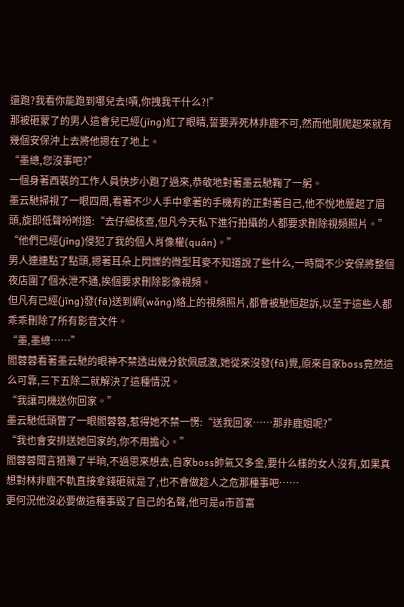還跑?我看你能跑到哪兒去!嘖,你拽我干什么?!”
那被砸蒙了的男人這會兒已經(jīng)紅了眼睛,誓要弄死林非鹿不可,然而他剛爬起來就有幾個安保沖上去將他摁在了地上。
“墨總,您沒事吧?”
一個身著西裝的工作人員快步小跑了過來,恭敬地對著墨云馳鞠了一躬。
墨云馳掃視了一眼四周,看著不少人手中拿著的手機有的正對著自己,他不悅地蹙起了眉頭,旋即低聲吩咐道:“去仔細核查,但凡今天私下進行拍攝的人都要求刪除視頻照片。”
“他們已經(jīng)侵犯了我的個人肖像權(quán)。”
男人連連點了點頭,摁著耳朵上閃爍的微型耳麥不知道說了些什么,一時間不少安保將整個夜店圍了個水泄不通,挨個要求刪除影像視頻。
但凡有已經(jīng)發(fā)送到網(wǎng)絡上的視頻照片,都會被馳恒起訴,以至于這些人都乖乖刪除了所有影音文件。
“墨,墨總……”
閻蓉蓉看著墨云馳的眼神不禁透出幾分欽佩感激,她從來沒發(fā)覺,原來自家boss竟然這么可靠,三下五除二就解決了這種情況。
“我讓司機送你回家。”
墨云馳低頭瞥了一眼閻蓉蓉,惹得她不禁一愣:“送我回家……那非鹿姐呢?”
“我也會安排送她回家的,你不用擔心。”
閻蓉蓉聞言猶豫了半晌,不過思來想去,自家boss帥氣又多金,要什么樣的女人沒有,如果真想對林非鹿不軌直接拿錢砸就是了,也不會做趁人之危那種事吧……
更何況他沒必要做這種事毀了自己的名聲,他可是a市首富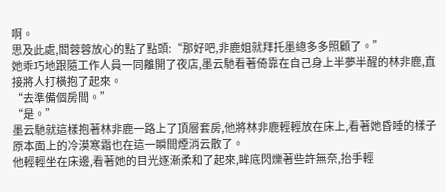啊。
思及此處,閻蓉蓉放心的點了點頭:“那好吧,非鹿姐就拜托墨總多多照顧了。”
她乖巧地跟隨工作人員一同離開了夜店,墨云馳看著倚靠在自己身上半夢半醒的林非鹿,直接將人打橫抱了起來。
“去準備個房間。”
“是。”
墨云馳就這樣抱著林非鹿一路上了頂層套房,他將林非鹿輕輕放在床上,看著她昏睡的樣子原本面上的冷漠寒霜也在這一瞬間煙消云散了。
他輕輕坐在床邊,看著她的目光逐漸柔和了起來,眸底閃爍著些許無奈,抬手輕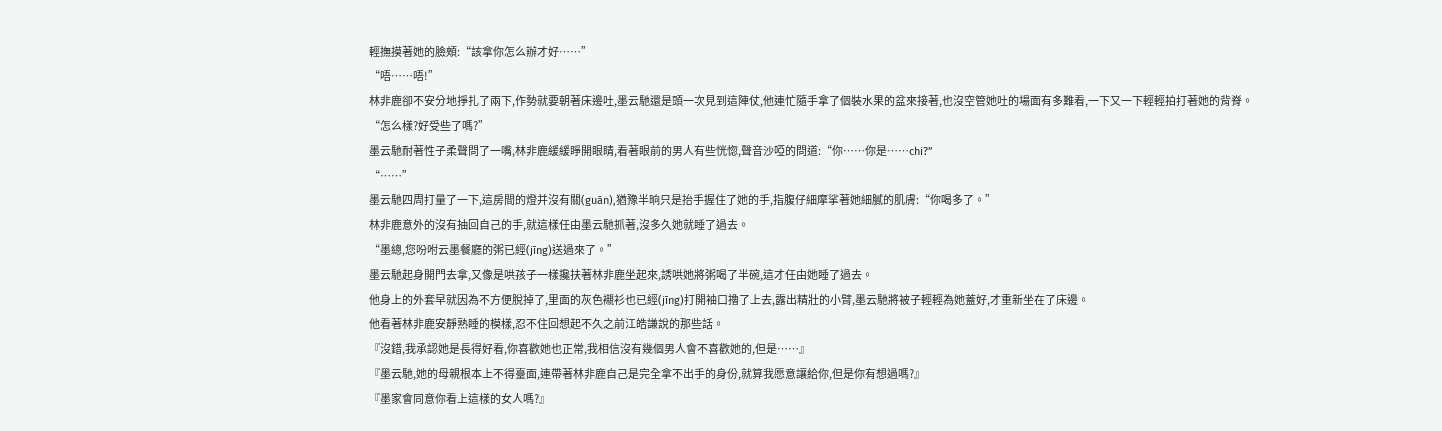輕撫摸著她的臉頰:“該拿你怎么辦才好……”
“唔……唔!”
林非鹿卻不安分地掙扎了兩下,作勢就要朝著床邊吐,墨云馳還是頭一次見到這陣仗,他連忙隨手拿了個裝水果的盆來接著,也沒空管她吐的場面有多難看,一下又一下輕輕拍打著她的背脊。
“怎么樣?好受些了嗎?”
墨云馳耐著性子柔聲問了一嘴,林非鹿緩緩睜開眼睛,看著眼前的男人有些恍惚,聲音沙啞的問道:“你……你是……chi?”
“……”
墨云馳四周打量了一下,這房間的燈并沒有關(guān),猶豫半晌只是抬手握住了她的手,指腹仔細摩挲著她細膩的肌膚:“你喝多了。”
林非鹿意外的沒有抽回自己的手,就這樣任由墨云馳抓著,沒多久她就睡了過去。
“墨總,您吩咐云墨餐廳的粥已經(jīng)送過來了。”
墨云馳起身開門去拿,又像是哄孩子一樣攙扶著林非鹿坐起來,誘哄她將粥喝了半碗,這才任由她睡了過去。
他身上的外套早就因為不方便脫掉了,里面的灰色襯衫也已經(jīng)打開袖口擼了上去,露出精壯的小臂,墨云馳將被子輕輕為她蓋好,才重新坐在了床邊。
他看著林非鹿安靜熟睡的模樣,忍不住回想起不久之前江皓謙說的那些話。
『沒錯,我承認她是長得好看,你喜歡她也正常,我相信沒有幾個男人會不喜歡她的,但是……』
『墨云馳,她的母親根本上不得臺面,連帶著林非鹿自己是完全拿不出手的身份,就算我愿意讓給你,但是你有想過嗎?』
『墨家會同意你看上這樣的女人嗎?』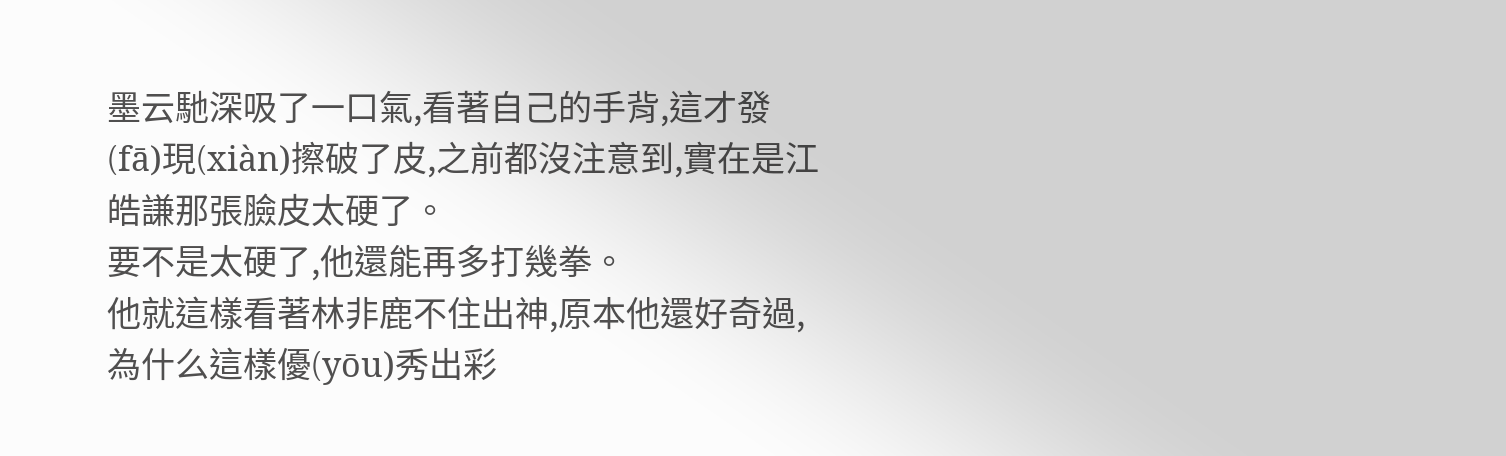墨云馳深吸了一口氣,看著自己的手背,這才發(fā)現(xiàn)擦破了皮,之前都沒注意到,實在是江皓謙那張臉皮太硬了。
要不是太硬了,他還能再多打幾拳。
他就這樣看著林非鹿不住出神,原本他還好奇過,為什么這樣優(yōu)秀出彩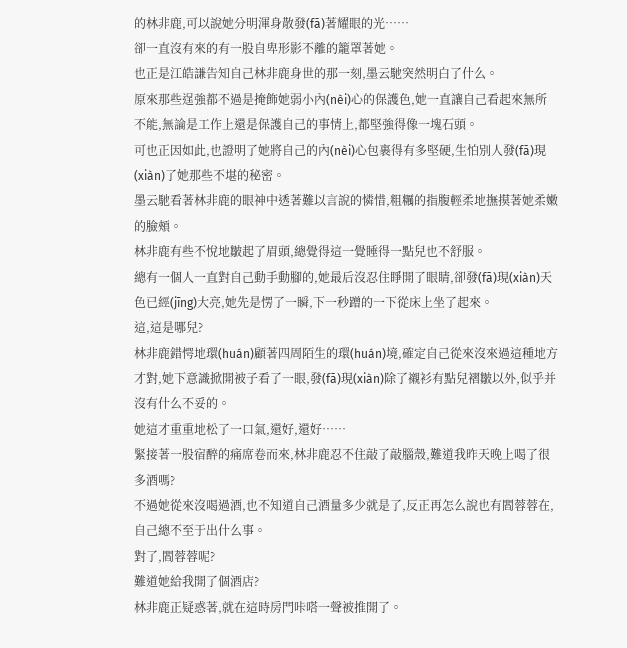的林非鹿,可以說她分明渾身散發(fā)著耀眼的光……
卻一直沒有來的有一股自卑形影不離的籠罩著她。
也正是江皓謙告知自己林非鹿身世的那一刻,墨云馳突然明白了什么。
原來那些逞強都不過是掩飾她弱小內(nèi)心的保護色,她一直讓自己看起來無所不能,無論是工作上還是保護自己的事情上,都堅強得像一塊石頭。
可也正因如此,也證明了她將自己的內(nèi)心包裹得有多堅硬,生怕別人發(fā)現(xiàn)了她那些不堪的秘密。
墨云馳看著林非鹿的眼神中透著難以言說的憐惜,粗糲的指腹輕柔地撫摸著她柔嫩的臉頰。
林非鹿有些不悅地皺起了眉頭,總覺得這一覺睡得一點兒也不舒服。
總有一個人一直對自己動手動腳的,她最后沒忍住睜開了眼睛,卻發(fā)現(xiàn)天色已經(jīng)大亮,她先是愣了一瞬,下一秒蹭的一下從床上坐了起來。
這,這是哪兒?
林非鹿錯愕地環(huán)顧著四周陌生的環(huán)境,確定自己從來沒來過這種地方才對,她下意識掀開被子看了一眼,發(fā)現(xiàn)除了襯衫有點兒褶皺以外,似乎并沒有什么不妥的。
她這才重重地松了一口氣,還好,還好……
緊接著一股宿醉的痛席卷而來,林非鹿忍不住敲了敲腦殼,難道我昨天晚上喝了很多酒嗎?
不過她從來沒喝過酒,也不知道自己酒量多少就是了,反正再怎么說也有閻蓉蓉在,自己總不至于出什么事。
對了,閻蓉蓉呢?
難道她給我開了個酒店?
林非鹿正疑惑著,就在這時房門咔嗒一聲被推開了。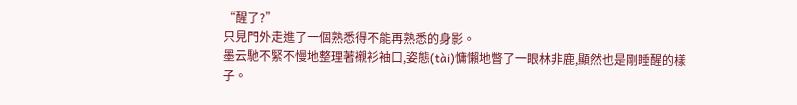“醒了?”
只見門外走進了一個熟悉得不能再熟悉的身影。
墨云馳不緊不慢地整理著襯衫袖口,姿態(tài)慵懶地瞥了一眼林非鹿,顯然也是剛睡醒的樣子。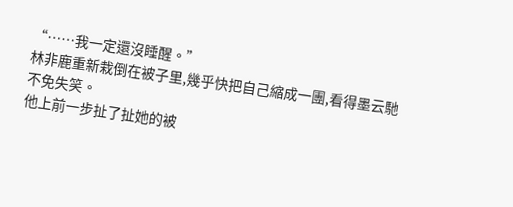“……我一定還沒睡醒。”
林非鹿重新栽倒在被子里,幾乎快把自己縮成一團,看得墨云馳不免失笑。
他上前一步扯了扯她的被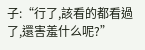子:“行了,該看的都看過了,還害羞什么呢?”